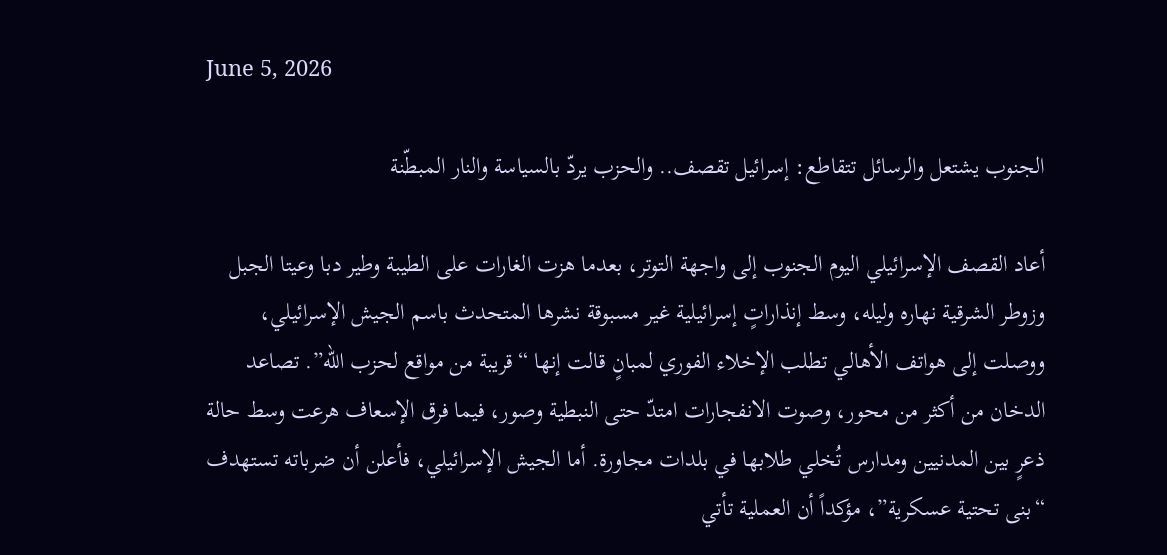June 5, 2026

الجنوب يشتعل والرسائل تتقاطع: إسرائيل تقصف.. والحزب يردّ بالسياسة والنار المبطّنة

أعاد القصف الإسرائيلي اليوم الجنوب إلى واجهة التوتر، بعدما هزت الغارات على الطيبة وطير دبا وعيتا الجبل وزوطر الشرقية نهاره وليله، وسط إنذاراتٍ إسرائيلية غير مسبوقة نشرها المتحدث باسم الجيش الإسرائيلي، ووصلت إلى هواتف الأهالي تطلب الإخلاء الفوري لمبانٍ قالت إنها “قريبة من مواقع لحزب الله”. تصاعد الدخان من أكثر من محور، وصوت الانفجارات امتدّ حتى النبطية وصور، فيما فرق الإسعاف هرعت وسط حالة ذعرٍ بين المدنيين ومدارس تُخلي طلابها في بلدات مجاورة. أما الجيش الإسرائيلي، فأعلن أن ضرباته تستهدف “بنى تحتية عسكرية”، مؤكداً أن العملية تأتي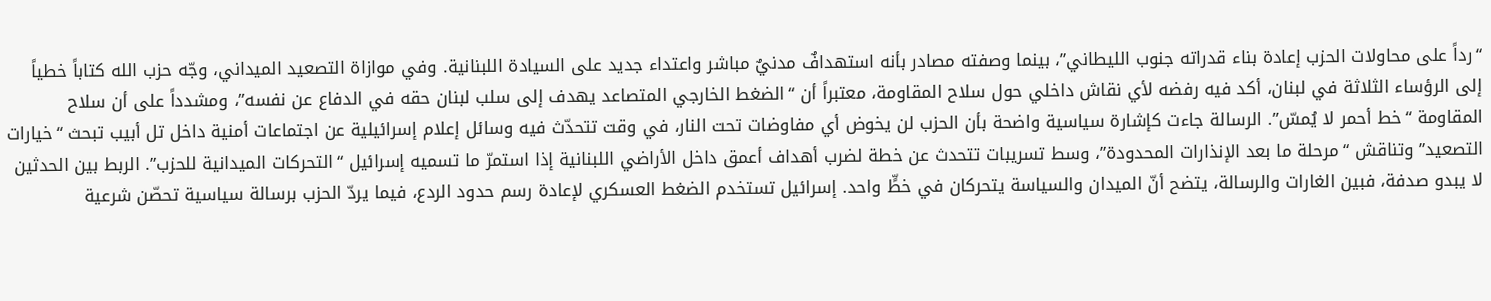“رداً على محاولات الحزب إعادة بناء قدراته جنوب الليطاني”، بينما وصفته مصادر بأنه استهدافٌ مدنيٌ مباشر واعتداء جديد على السيادة اللبنانية. وفي موازاة التصعيد الميداني، وجّه حزب الله كتاباً خطياً إلى الرؤساء الثلاثة في لبنان، أكد فيه رفضه لأي نقاش داخلي حول سلاح المقاومة، معتبراً أن “الضغط الخارجي المتصاعد يهدف إلى سلب لبنان حقه في الدفاع عن نفسه”، ومشدداً على أن سلاح المقاومة “خط أحمر لا يُمسّ”. الرسالة جاءت كإشارة سياسية واضحة بأن الحزب لن يخوض أي مفاوضات تحت النار، في وقت تتحدّث فيه وسائل إعلام إسرائيلية عن اجتماعات أمنية داخل تل أبيب تبحث “خيارات التصعيد” وتناقش “مرحلة ما بعد الإنذارات المحدودة”، وسط تسريبات تتحدث عن خطة لضرب أهداف أعمق داخل الأراضي اللبنانية إذا استمرّ ما تسميه إسرائيل “التحركات الميدانية للحزب”. الربط بين الحدثين لا يبدو صدفة، فبين الغارات والرسالة، يتضح أنّ الميدان والسياسة يتحركان في خطٍّ واحد. إسرائيل تستخدم الضغط العسكري لإعادة رسم حدود الردع، فيما يردّ الحزب برسالة سياسية تحصّن شرعية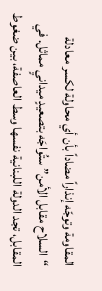المقاومة وتوجّه إنذاراً مضاداً بأن أي محاولة لكسر معادلة “السلاح مقابل الأمن” ستُواجَه بتصعيدٍ ميدانيٍ مماثل. في المقابل، تجد الدولة اللبنانية نفسها وسط العاصفة، بين ضغوط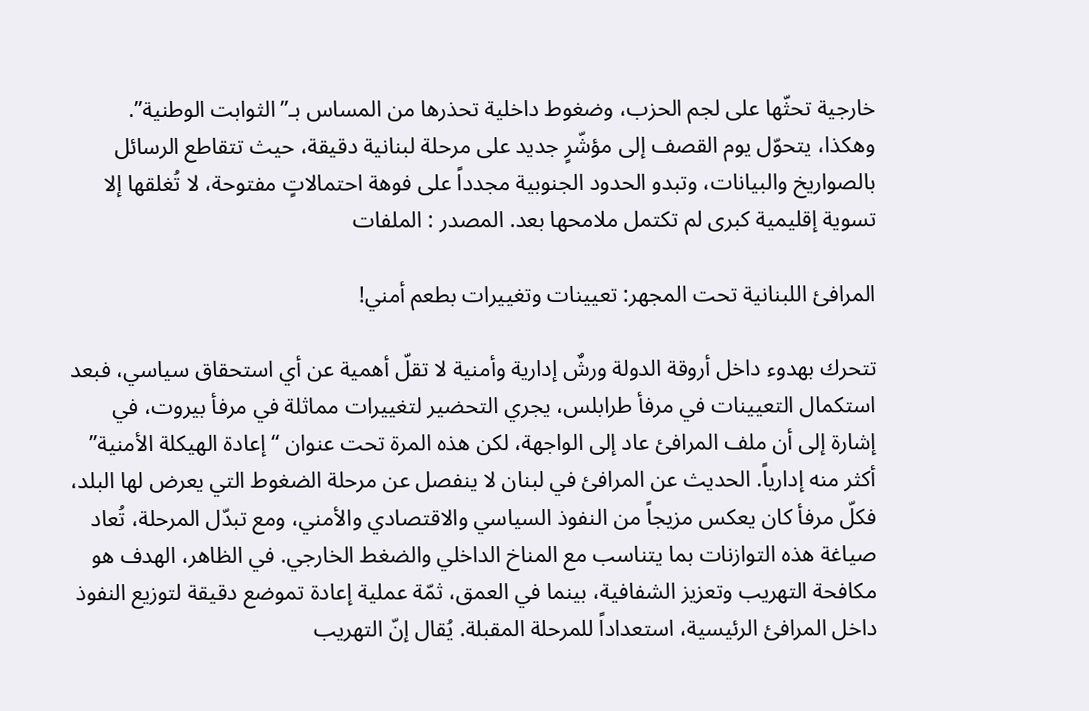خارجية تحثّها على لجم الحزب، وضغوط داخلية تحذرها من المساس بـ”الثوابت الوطنية”. وهكذا، يتحوّل يوم القصف إلى مؤشّرٍ جديد على مرحلة لبنانية دقيقة، حيث تتقاطع الرسائل بالصواريخ والبيانات، وتبدو الحدود الجنوبية مجدداً على فوهة احتمالاتٍ مفتوحة، لا تُغلقها إلا تسوية إقليمية كبرى لم تكتمل ملامحها بعد. المصدر : الملفات

المرافئ اللبنانية تحت المجهر: تعيينات وتغييرات بطعم أمني!

تتحرك بهدوء داخل أروقة الدولة ورشٌ إدارية وأمنية لا تقلّ أهمية عن أي استحقاق سياسي، فبعد استكمال التعيينات في مرفأ طرابلس، يجري التحضير لتغييرات مماثلة في مرفأ بيروت، في إشارة إلى أن ملف المرافئ عاد إلى الواجهة، لكن هذه المرة تحت عنوان “إعادة الهيكلة الأمنية” أكثر منه إدارياً. الحديث عن المرافئ في لبنان لا ينفصل عن مرحلة الضغوط التي يعرض لها البلد، فكلّ مرفأ كان يعكس مزيجاً من النفوذ السياسي والاقتصادي والأمني، ومع تبدّل المرحلة، تُعاد صياغة هذه التوازنات بما يتناسب مع المناخ الداخلي والضغط الخارجي. في الظاهر، الهدف هو مكافحة التهريب وتعزيز الشفافية، بينما في العمق، ثمّة عملية إعادة تموضع دقيقة لتوزيع النفوذ داخل المرافئ الرئيسية، استعداداً للمرحلة المقبلة. يُقال إنّ التهريب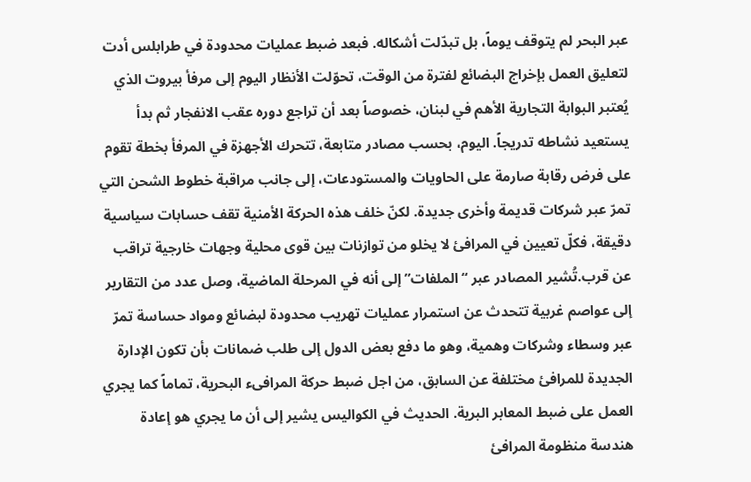عبر البحر لم يتوقف يوماً، بل تبدّلت أشكاله. فبعد ضبط عمليات محدودة في طرابلس أدت لتعليق العمل بإخراج البضائع لفترة من الوقت، تحوّلت الأنظار اليوم إلى مرفأ بيروت الذي يُعتبر البوابة التجارية الأهم في لبنان، خصوصاً بعد أن تراجع دوره عقب الانفجار ثم بدأ يستعيد نشاطه تدريجاً. اليوم، بحسب مصادر متابعة، تتحرك الأجهزة في المرفأ بخطة تقوم على فرض رقابة صارمة على الحاويات والمستودعات، إلى جانب مراقبة خطوط الشحن التي تمرّ عبر شركات قديمة وأخرى جديدة. لكنّ خلف هذه الحركة الأمنية تقف حسابات سياسية دقيقة، فكلّ تعيين في المرافئ لا يخلو من توازنات بين قوى محلية وجهات خارجية تراقب عن قرب.تُشير المصادر عبر “الملفات” إلى أنه في المرحلة الماضية، وصل عدد من التقارير إلى عواصم غربية تتحدث عن استمرار عمليات تهريب محدودة لبضائع ومواد حساسة تمرّ عبر وسطاء وشركات وهمية، وهو ما دفع بعض الدول إلى طلب ضمانات بأن تكون الإدارة الجديدة للمرافئ مختلفة عن السابق، من اجل ضبط حركة المرافىء البحرية، تماماً كما يجري العمل على ضبط المعابر البرية. الحديث في الكواليس يشير إلى أن ما يجري هو إعادة هندسة منظومة المرافئ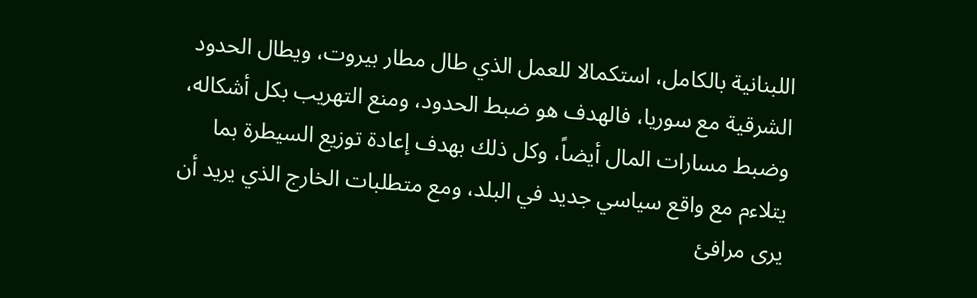اللبنانية بالكامل، استكمالا للعمل الذي طال مطار بيروت، ويطال الحدود الشرقية مع سوريا، فالهدف هو ضبط الحدود، ومنع التهريب بكل أشكاله، وضبط مسارات المال أيضاً، وكل ذلك بهدف إعادة توزيع السيطرة بما يتلاءم مع واقع سياسي جديد في البلد، ومع متطلبات الخارج الذي يريد أن يرى مرافئ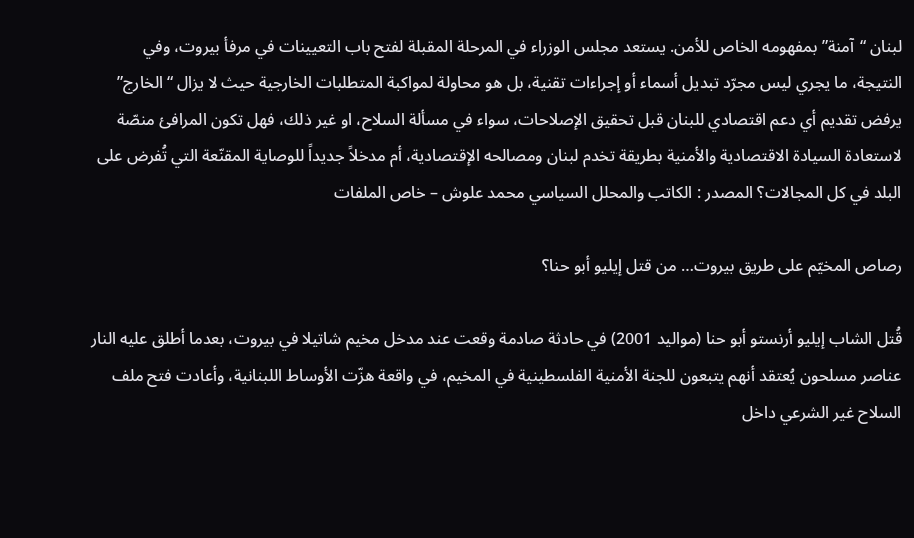لبنان “آمنة” بمفهومه الخاص للأمن. يستعد مجلس الوزراء في المرحلة المقبلة لفتح باب التعيينات في مرفأ بيروت، وفي النتيجة، ما يجري ليس مجرّد تبديل أسماء أو إجراءات تقنية، بل هو محاولة لمواكبة المتطلبات الخارجية حيث لا يزال “الخارج” يرفض تقديم أي دعم اقتصادي للبنان قبل تحقيق الإصلاحات، سواء في مسألة السلاح، او غير ذلك، فهل تكون المرافئ منصّة لاستعادة السيادة الاقتصادية والأمنية بطريقة تخدم لبنان ومصالحه الإقتصادية، أم مدخلاً جديداً للوصاية المقنّعة التي تُفرض على البلد في كل المجالات؟ المصدر : الكاتب والمحلل السياسي محمد علوش – خاص الملفات

رصاص المخيّم على طريق بيروت… من قتل إيليو أبو حنا؟

قُتل الشاب إيليو أرنستو أبو حنا (مواليد 2001) في حادثة صادمة وقعت عند مدخل مخيم شاتيلا في بيروت، بعدما أطلق عليه النار عناصر مسلحون يُعتقد أنهم يتبعون للجنة الأمنية الفلسطينية في المخيم، في واقعة هزّت الأوساط اللبنانية، وأعادت فتح ملف السلاح غير الشرعي داخل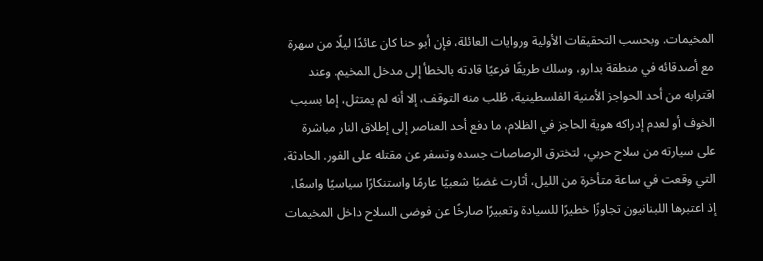المخيمات. وبحسب التحقيقات الأولية وروايات العائلة، فإن أبو حنا كان عائدًا ليلًا من سهرة مع أصدقائه في منطقة بدارو، وسلك طريقًا فرعيًا قادته بالخطأ إلى مدخل المخيم. وعند اقترابه من أحد الحواجز الأمنية الفلسطينية، طُلب منه التوقف، إلا أنه لم يمتثل، إما بسبب الخوف أو لعدم إدراكه هوية الحاجز في الظلام، ما دفع أحد العناصر إلى إطلاق النار مباشرة على سيارته من سلاح حربي، لتخترق الرصاصات جسده وتسفر عن مقتله على الفور. الحادثة، التي وقعت في ساعة متأخرة من الليل، أثارت غضبًا شعبيًا عارمًا واستنكارًا سياسيًا واسعًا، إذ اعتبرها اللبنانيون تجاوزًا خطيرًا للسيادة وتعبيرًا صارخًا عن فوضى السلاح داخل المخيمات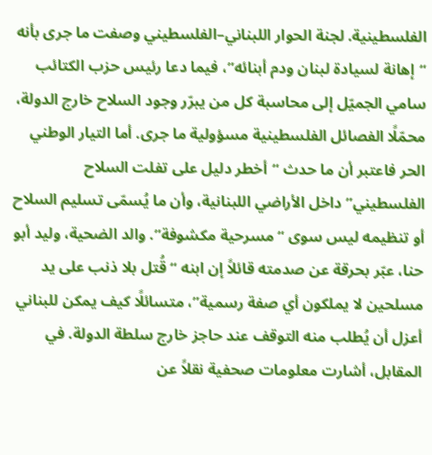الفلسطينية. لجنة الحوار اللبناني–الفلسطيني وصفت ما جرى بأنه “إهانة لسيادة لبنان ودم أبنائه”، فيما دعا رئيس حزب الكتائب سامي الجميّل إلى محاسبة كل من يبرّر وجود السلاح خارج الدولة، محمّلًا الفصائل الفلسطينية مسؤولية ما جرى. أما التيار الوطني الحر فاعتبر أن ما حدث “أخطر دليل على تفلت السلاح الفلسطيني” داخل الأراضي اللبنانية، وأن ما يُسمّى تسليم السلاح أو تنظيمه ليس سوى “مسرحية مكشوفة”. والد الضحية، وليد أبو حنا، عبّر بحرقة عن صدمته قائلاً إن ابنه “قُتل بلا ذنب على يد مسلحين لا يملكون أي صفة رسمية”، متسائلًا كيف يمكن للبناني أعزل أن يُطلب منه التوقف عند حاجز خارج سلطة الدولة. في المقابل، أشارت معلومات صحفية نقلاً عن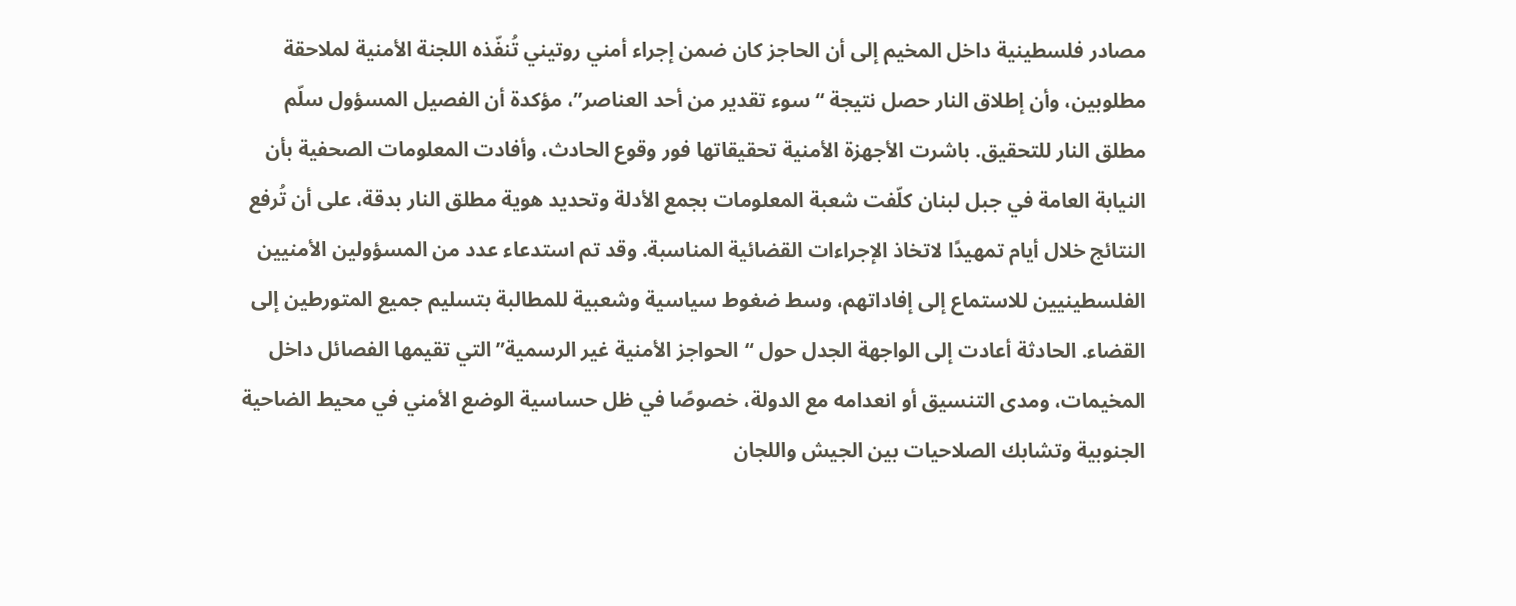مصادر فلسطينية داخل المخيم إلى أن الحاجز كان ضمن إجراء أمني روتيني تُنفّذه اللجنة الأمنية لملاحقة مطلوبين، وأن إطلاق النار حصل نتيجة “سوء تقدير من أحد العناصر”، مؤكدة أن الفصيل المسؤول سلّم مطلق النار للتحقيق. باشرت الأجهزة الأمنية تحقيقاتها فور وقوع الحادث، وأفادت المعلومات الصحفية بأن النيابة العامة في جبل لبنان كلّفت شعبة المعلومات بجمع الأدلة وتحديد هوية مطلق النار بدقة، على أن تُرفع النتائج خلال أيام تمهيدًا لاتخاذ الإجراءات القضائية المناسبة. وقد تم استدعاء عدد من المسؤولين الأمنيين الفلسطينيين للاستماع إلى إفاداتهم، وسط ضغوط سياسية وشعبية للمطالبة بتسليم جميع المتورطين إلى القضاء. الحادثة أعادت إلى الواجهة الجدل حول “الحواجز الأمنية غير الرسمية” التي تقيمها الفصائل داخل المخيمات، ومدى التنسيق أو انعدامه مع الدولة، خصوصًا في ظل حساسية الوضع الأمني في محيط الضاحية الجنوبية وتشابك الصلاحيات بين الجيش واللجان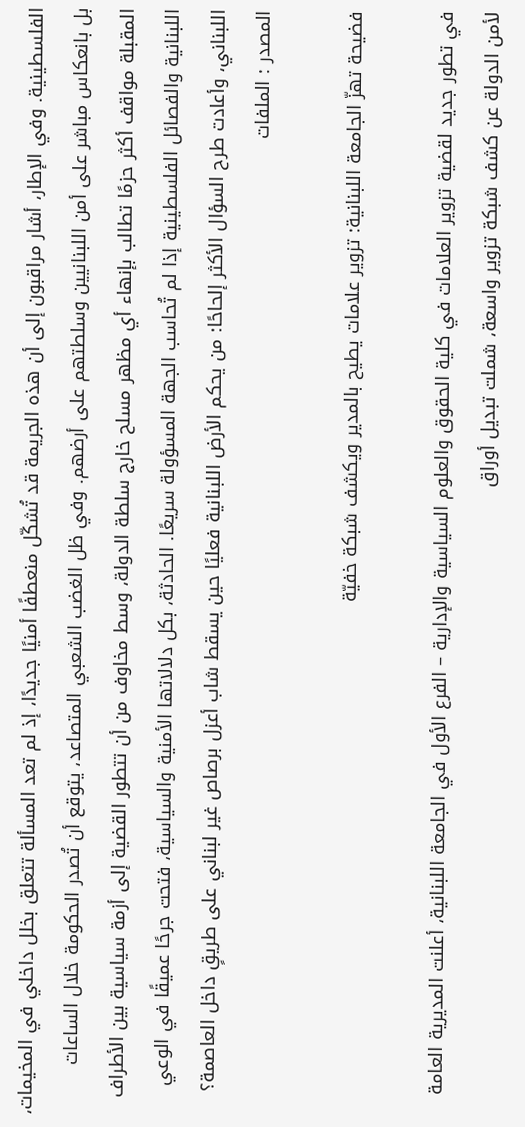الفلسطينية. وفي الإطار، أشار مراقبون إلى أن هذه الجريمة قد تُشكّل منعطفًا أمنيًا جديدًا، إذ لم تعد المسألة تتعلق بخلل داخلي في المخيمات، بل بانعكاس مباشر على أمن اللبنانيين وسلطتهم على أرضهم. وفي ظل الغضب الشعبي المتصاعد، يتوقع أن تُصدر الحكومة خلال الساعات المقبلة مواقف أكثر حزمًا تطالب بإنهاء أي مظهر مسلح خارج سلطة الدولة، وسط مخاوف من أن تتطور القضية إلى أزمة سياسية بين الأطراف اللبنانية والفصائل الفلسطينية إذا لم تُحاسب الجهة المسؤولة سريعًا. الحادثة، بكل دلالاتها الأمنية والسياسية، فتحت جرحًا عميقًا في الوعي اللبناني، وأعادت طرح السؤال الأكثر إلحاحًا: من يحكم الأرض اللبنانية فعليًا حين يسقط شاب أعزل برصاص غير لبناني على طريقٍ داخل العاصمة؟ المصدر : الملفات

فضيحة تهزّ الجامعة اللبنانية: تزوير علامات يطيح بالمدير ويكشف شبكة خفيّة

في تطور جديد لقضية تزوير العلامات في كلية الحقوق والعلوم السياسية والإدارية – الفرع الأول في الجامعة اللبنانية، أعلنت المديرية العامة لأمن الدولة عن كشف شبكة تزوير واسعة، شملت تبديل أوراق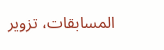المسابقات، تزوير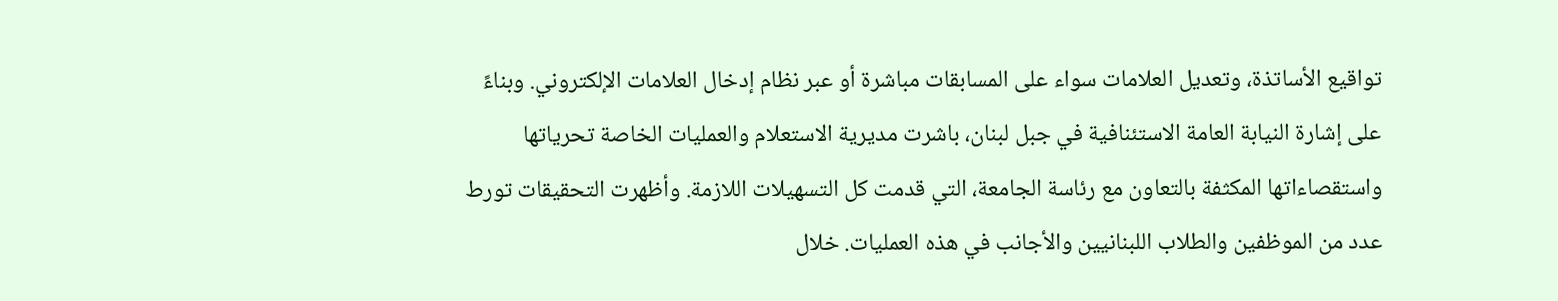تواقيع الأساتذة، وتعديل العلامات سواء على المسابقات مباشرة أو عبر نظام إدخال العلامات الإلكتروني. وبناءً على إشارة النيابة العامة الاستئنافية في جبل لبنان، باشرت مديرية الاستعلام والعمليات الخاصة تحرياتها واستقصاءاتها المكثفة بالتعاون مع رئاسة الجامعة، التي قدمت كل التسهيلات اللازمة. وأظهرت التحقيقات تورط عدد من الموظفين والطلاب اللبنانيين والأجانب في هذه العمليات. خلال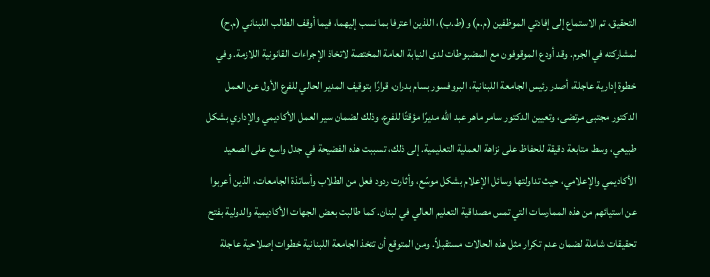التحقيق، تم الاستماع إلى إفادتي الموظفين (م.م) و(ط.ب)، اللذين اعترفا بما نسب إليهما، فيما أوقف الطالب اللبناني (م.ح) لمشاركته في الجرم. وقد أودع الموقوفون مع المضبوطات لدى النيابة العامة المختصة لاتخاذ الإجراءات القانونية اللازمة. وفي خطوة إدارية عاجلة، أصدر رئيس الجامعة اللبنانية، البروفسور بسام بدران، قرارًا بتوقيف المدير الحالي للفرع الأول عن العمل الدكتور مجتبى مرتضى، وتعيين الدكتور سامر ماهر عبد الله مديرًا مؤقتًا للفرع، وذلك لضمان سير العمل الأكاديمي والإداري بشكل طبيعي، وسط متابعة دقيقة للحفاظ على نزاهة العملية التعليمية. إلى ذلك، تسببت هذه الفضيحة في جدل واسع على الصعيد الأكاديمي والإعلامي، حيث تداولتها وسائل الإعلام بشكل موسّع، وأثارت ردود فعل من الطلاب وأساتذة الجامعات، الذين أعربوا عن استيائهم من هذه الممارسات التي تمس مصداقية التعليم العالي في لبنان. كما طالبت بعض الجهات الأكاديمية والدولية بفتح تحقيقات شاملة لضمان عدم تكرار مثل هذه الحالات مستقبلاً. ومن المتوقع أن تتخذ الجامعة اللبنانية خطوات إصلاحية عاجلة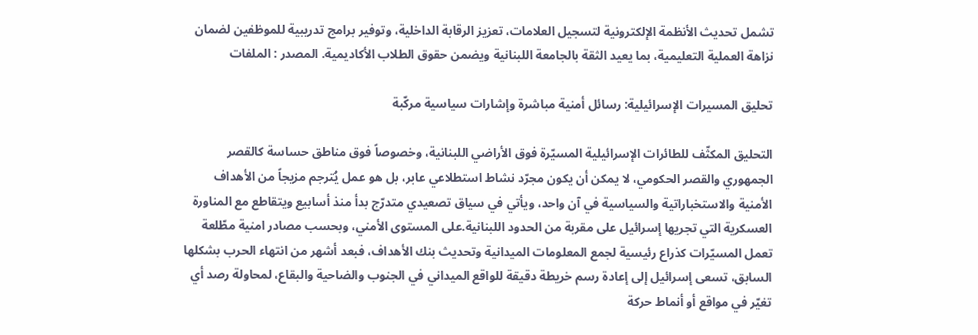تشمل تحديث الأنظمة الإلكترونية لتسجيل العلامات، تعزيز الرقابة الداخلية، وتوفير برامج تدريبية للموظفين لضمان نزاهة العملية التعليمية، بما يعيد الثقة بالجامعة اللبنانية ويضمن حقوق الطلاب الأكاديمية. المصدر : الملفات

تحليق المسيرات الإسرائيلية: رسائل أمنية مباشرة وإشارات سياسية مركّبة

التحليق المكثّف للطائرات الإسرائيلية المسيّرة فوق الأراضي اللبنانية، وخصوصاً فوق مناطق حساسة كالقصر الجمهوري والقصر الحكومي، لا يمكن أن يكون مجرّد نشاط استطلاعي عابر، بل هو عمل يُترجم مزيجاً من الأهداف الأمنية والاستخباراتية والسياسية في آن واحد، ويأتي في سياق تصعيدي متدرّج بدأ منذ أسابيع ويتقاطع مع المناورة العسكرية التي تجريها إسرائيل على مقربة من الحدود اللبنانية.على المستوى الأمني، وبحسب مصادر امنية مطّلعة تعمل المسيّرات كذراع رئيسية لجمع المعلومات الميدانية وتحديث بنك الأهداف، فبعد أشهر من انتهاء الحرب بشكلها السابق، تسعى إسرائيل إلى إعادة رسم خريطة دقيقة للواقع الميداني في الجنوب والضاحية والبقاع، لمحاولة رصد أي تغيّر في مواقع أو أنماط حركة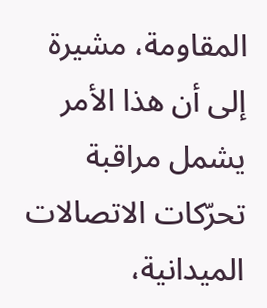المقاومة، مشيرة إلى أن هذا الأمر يشمل مراقبة تحرّكات الاتصالات الميدانية،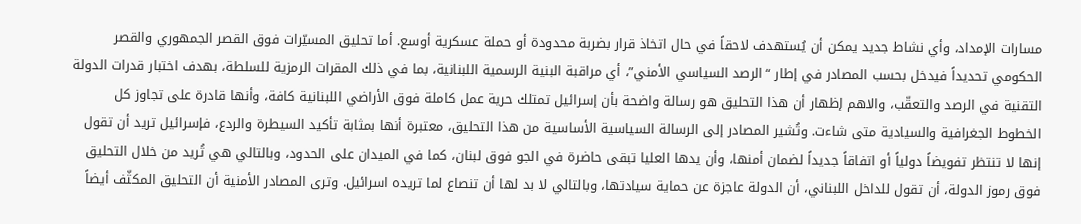مسارات الإمداد، وأي نشاط جديد يمكن أن يُستهدف لاحقاً في حال اتخاذ قرار بضربة محدودة أو حملة عسكرية أوسع. أما تحليق المسيّرات فوق القصر الجمهوري والقصر الحكومي تحديداً فيدخل بحسب المصادر في إطار “الرصد السياسي الأمني”، أي مراقبة البنية الرسمية اللبنانية، بما في ذلك المقرات الرمزية للسلطة، بهدف اختبار قدرات الدولة التقنية في الرصد والتعقّب، والاهم إظهار أن هذا التحليق هو رسالة واضحة بأن إسرائيل تمتلك حرية عمل كاملة فوق الأراضي اللبنانية كافة، وأنها قادرة على تجاوز كل الخطوط الجغرافية والسيادية متى شاءت. وتُشير المصادر إلى الرسالة السياسية الأساسية من هذا التحليق، معتبرة أنها بمثابة تأكيد السيطرة والردع، فإسرائيل تريد أن تقول إنها لا تنتظر تفويضاً دولياً أو اتفاقاً جديداً لضمان أمنها، وأن يدها العليا تبقى حاضرة في الجو فوق لبنان، كما في الميدان على الحدود، وبالتالي هي تُريد من خلال التحليق فوق رموز الدولة، أن تقول للداخل اللبناني، أن الدولة عاجزة عن حماية سيادتها، وبالتالي لا بد لها أن تنصاع لما تريده اسرائيل. وترى المصادر الأمنية أن التحليق المكثّف أيضاً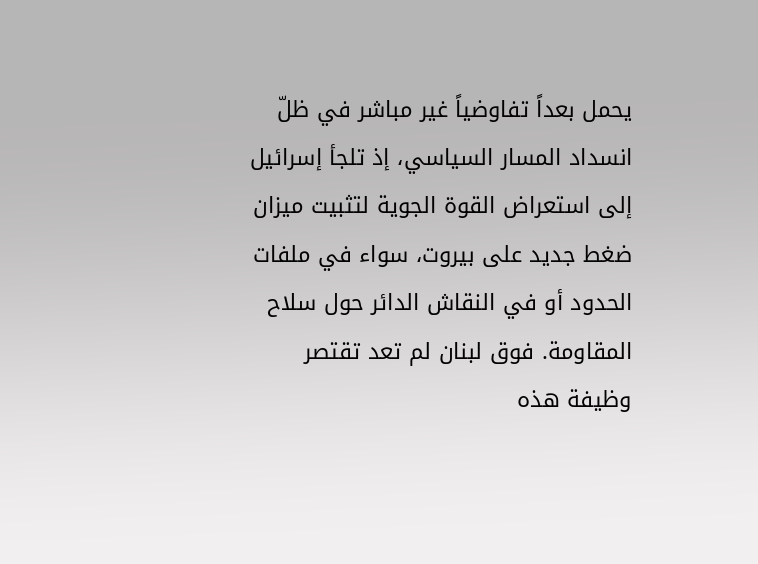يحمل بعداً تفاوضياً غير مباشر في ظلّ انسداد المسار السياسي، إذ تلجأ إسرائيل إلى استعراض القوة الجوية لتثبيت ميزان ضغط جديد على بيروت، سواء في ملفات الحدود أو في النقاش الدائر حول سلاح المقاومة. فوق لبنان لم تعد تقتصر وظيفة هذه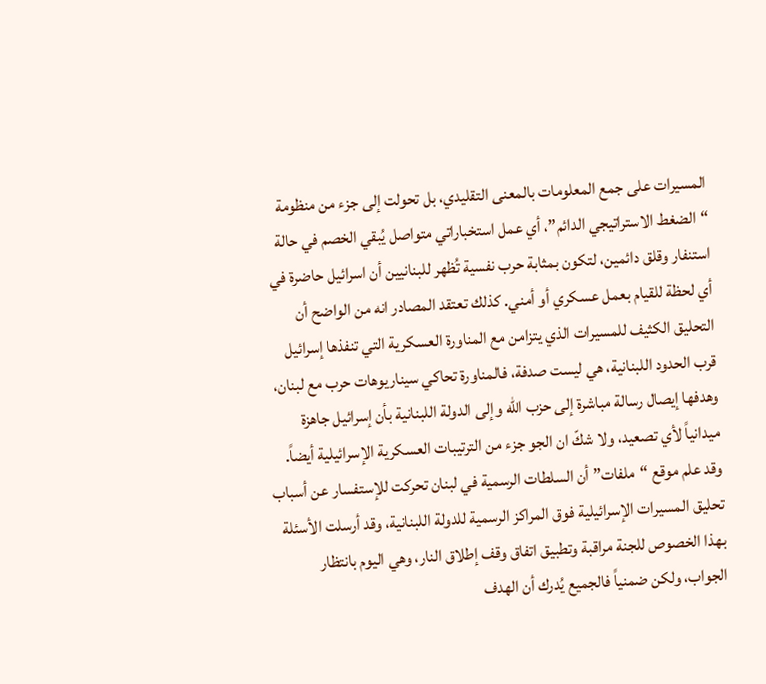المسيرات على جمع المعلومات بالمعنى التقليدي، بل تحولت إلى جزء من منظومة “الضغط الاستراتيجي الدائم”، أي عمل استخباراتي متواصل يُبقي الخصم في حالة استنفار وقلق دائمين، لتكون بمثابة حرب نفسية تُظهر للبنانيين أن اسرائيل حاضرة في أي لحظة للقيام بعمل عسكري أو أمني. كذلك تعتقد المصادر انه من الواضح أن التحليق الكثيف للمسيرات الذي يتزامن مع المناورة العسكرية التي تنفذها إسرائيل قرب الحدود اللبنانية، هي ليست صدفة، فالمناورة تحاكي سيناريوهات حرب مع لبنان، وهدفها إيصال رسالة مباشرة إلى حزب الله وإلى الدولة اللبنانية بأن إسرائيل جاهزة ميدانياً لأي تصعيد، ولا شكّ ان الجو جزء من الترتيبات العسكرية الإسرائيلية أيضاً. وقد علم موقع “ملفات” أن السلطات الرسمية في لبنان تحركت للإستفسار عن أسباب تحليق المسيرات الإسرائيلية فوق المراكز الرسمية للدولة اللبنانية، وقد أرسلت الأسئلة بهذا الخصوص للجنة مراقبة وتطبيق اتفاق وقف إطلاق النار، وهي اليوم بانتظار الجواب، ولكن ضمنياً فالجميع يُدرك أن الهدف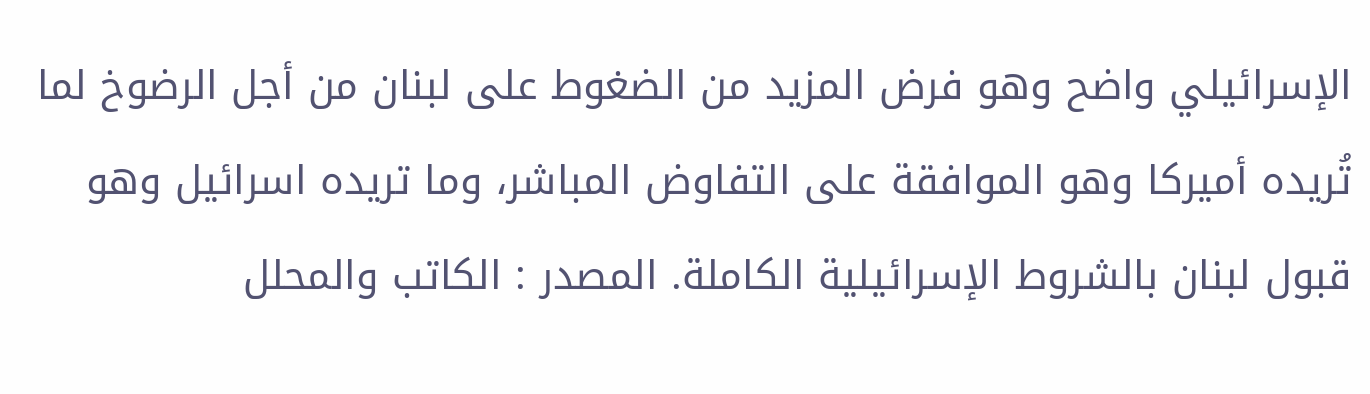الإسرائيلي واضح وهو فرض المزيد من الضغوط على لبنان من أجل الرضوخ لما تُريده أميركا وهو الموافقة على التفاوض المباشر، وما تريده اسرائيل وهو قبول لبنان بالشروط الإسرائيلية الكاملة. المصدر : الكاتب والمحلل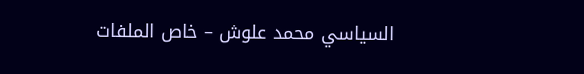السياسي محمد علوش – خاص الملفات